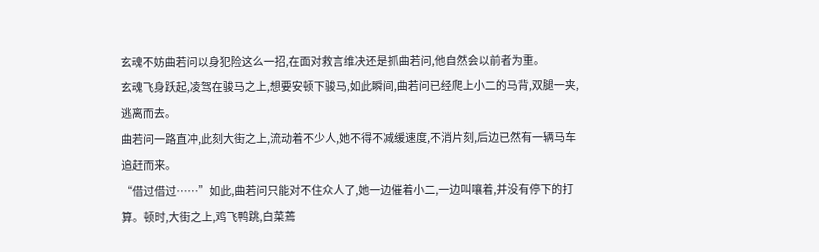玄魂不妨曲若问以身犯险这么一招,在面对救言维决还是抓曲若问,他自然会以前者为重。
玄魂飞身跃起,凌驾在骏马之上,想要安顿下骏马,如此瞬间,曲若问已经爬上小二的马背,双腿一夹,逃离而去。
曲若问一路直冲,此刻大街之上,流动着不少人,她不得不减缓速度,不消片刻,后边已然有一辆马车追赶而来。
“借过借过……”如此,曲若问只能对不住众人了,她一边催着小二,一边叫嚷着,并没有停下的打算。顿时,大街之上,鸡飞鸭跳,白菜蔫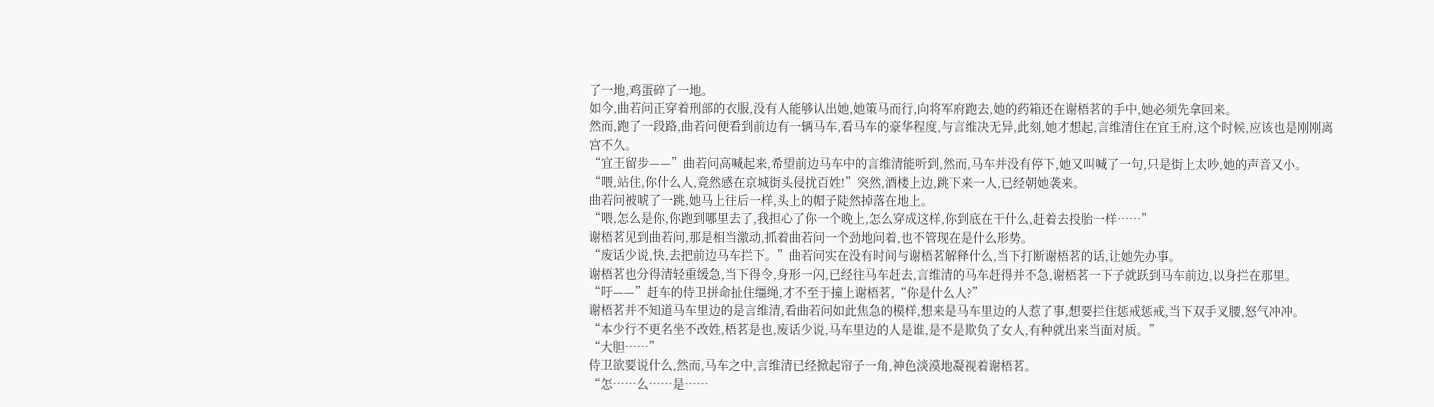了一地,鸡蛋碎了一地。
如今,曲若问正穿着刑部的衣服,没有人能够认出她,她策马而行,向将军府跑去,她的药箱还在谢梧茗的手中,她必须先拿回来。
然而,跑了一段路,曲若问便看到前边有一辆马车,看马车的豪华程度,与言维决无异,此刻,她才想起,言维清住在宜王府,这个时候,应该也是刚刚离宫不久。
“宜王留步——”曲若问高喊起来,希望前边马车中的言维清能听到,然而,马车并没有停下,她又叫喊了一句,只是街上太吵,她的声音又小。
“喂,站住,你什么人,竟然感在京城街头侵扰百姓!”突然,酒楼上边,跳下来一人,已经朝她袭来。
曲若问被唬了一跳,她马上往后一样,头上的帽子陡然掉落在地上。
“喂,怎么是你,你跑到哪里去了,我担心了你一个晚上,怎么穿成这样,你到底在干什么,赶着去投胎一样……”
谢梧茗见到曲若问,那是相当激动,抓着曲若问一个劲地问着,也不管现在是什么形势。
“废话少说,快,去把前边马车拦下。”曲若问实在没有时间与谢梧茗解释什么,当下打断谢梧茗的话,让她先办事。
谢梧茗也分得清轻重缓急,当下得令,身形一闪,已经往马车赶去,言维清的马车赶得并不急,谢梧茗一下子就跃到马车前边,以身拦在那里。
“吁——”赶车的侍卫拼命扯住缰绳,才不至于撞上谢梧茗,“你是什么人?”
谢梧茗并不知道马车里边的是言维清,看曲若问如此焦急的模样,想来是马车里边的人惹了事,想要拦住惩戒惩戒,当下双手叉腰,怒气冲冲。
“本少行不更名坐不改姓,梧茗是也,废话少说,马车里边的人是谁,是不是欺负了女人,有种就出来当面对质。”
“大胆……”
侍卫欲要说什么,然而,马车之中,言维清已经掀起帘子一角,神色淡漠地凝视着谢梧茗。
“怎……么……是……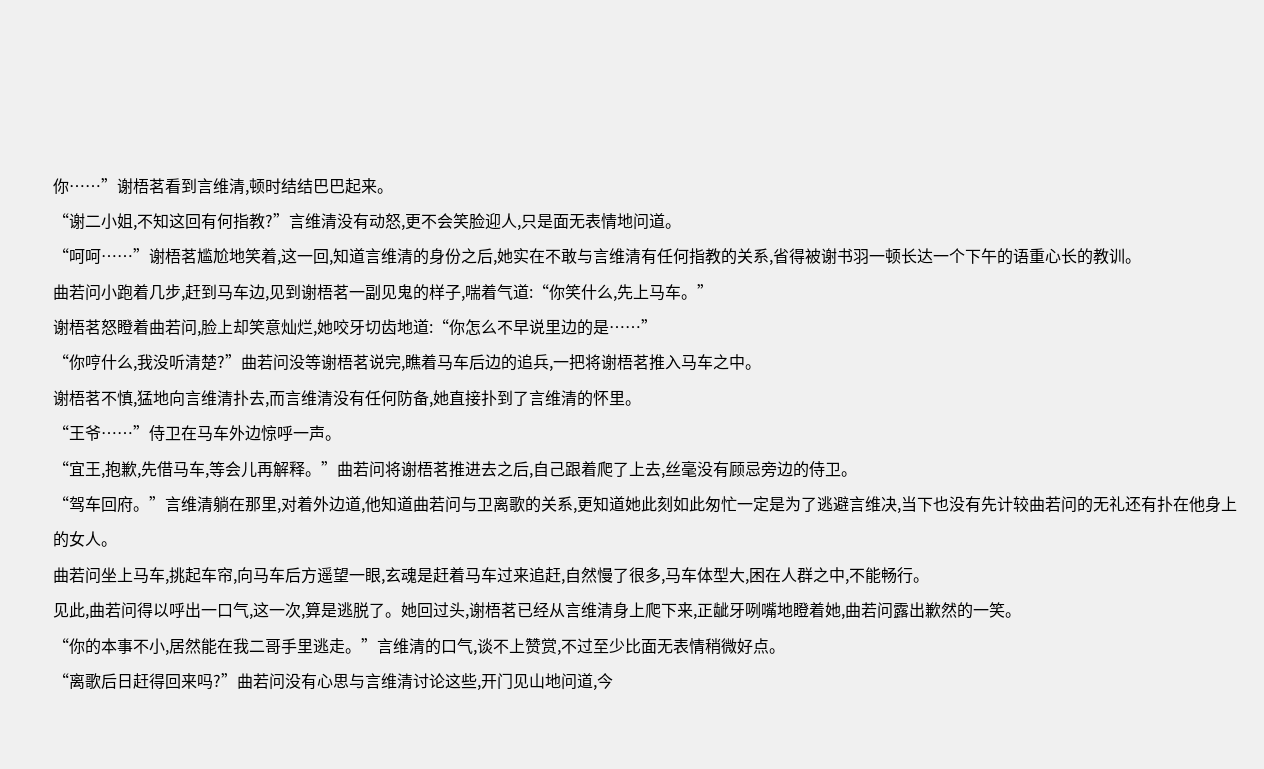你……”谢梧茗看到言维清,顿时结结巴巴起来。
“谢二小姐,不知这回有何指教?”言维清没有动怒,更不会笑脸迎人,只是面无表情地问道。
“呵呵……”谢梧茗尴尬地笑着,这一回,知道言维清的身份之后,她实在不敢与言维清有任何指教的关系,省得被谢书羽一顿长达一个下午的语重心长的教训。
曲若问小跑着几步,赶到马车边,见到谢梧茗一副见鬼的样子,喘着气道:“你笑什么,先上马车。”
谢梧茗怒瞪着曲若问,脸上却笑意灿烂,她咬牙切齿地道:“你怎么不早说里边的是……”
“你哼什么,我没听清楚?”曲若问没等谢梧茗说完,瞧着马车后边的追兵,一把将谢梧茗推入马车之中。
谢梧茗不慎,猛地向言维清扑去,而言维清没有任何防备,她直接扑到了言维清的怀里。
“王爷……”侍卫在马车外边惊呼一声。
“宜王,抱歉,先借马车,等会儿再解释。”曲若问将谢梧茗推进去之后,自己跟着爬了上去,丝毫没有顾忌旁边的侍卫。
“驾车回府。”言维清躺在那里,对着外边道,他知道曲若问与卫离歌的关系,更知道她此刻如此匆忙一定是为了逃避言维决,当下也没有先计较曲若问的无礼还有扑在他身上的女人。
曲若问坐上马车,挑起车帘,向马车后方遥望一眼,玄魂是赶着马车过来追赶,自然慢了很多,马车体型大,困在人群之中,不能畅行。
见此,曲若问得以呼出一口气,这一次,算是逃脱了。她回过头,谢梧茗已经从言维清身上爬下来,正龇牙咧嘴地瞪着她,曲若问露出歉然的一笑。
“你的本事不小,居然能在我二哥手里逃走。”言维清的口气,谈不上赞赏,不过至少比面无表情稍微好点。
“离歌后日赶得回来吗?”曲若问没有心思与言维清讨论这些,开门见山地问道,今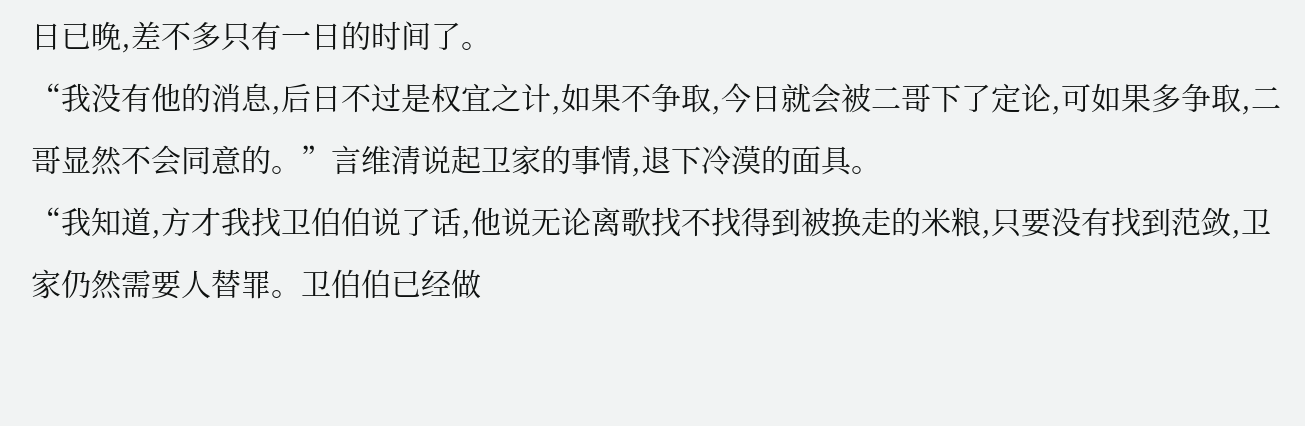日已晚,差不多只有一日的时间了。
“我没有他的消息,后日不过是权宜之计,如果不争取,今日就会被二哥下了定论,可如果多争取,二哥显然不会同意的。”言维清说起卫家的事情,退下冷漠的面具。
“我知道,方才我找卫伯伯说了话,他说无论离歌找不找得到被换走的米粮,只要没有找到范敛,卫家仍然需要人替罪。卫伯伯已经做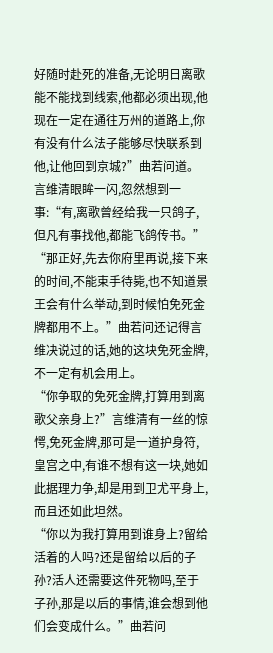好随时赴死的准备,无论明日离歌能不能找到线索,他都必须出现,他现在一定在通往万州的道路上,你有没有什么法子能够尽快联系到他,让他回到京城?”曲若问道。
言维清眼眸一闪,忽然想到一事:“有,离歌曾经给我一只鸽子,但凡有事找他,都能飞鸽传书。”
“那正好,先去你府里再说,接下来的时间,不能束手待毙,也不知道景王会有什么举动,到时候怕免死金牌都用不上。”曲若问还记得言维决说过的话,她的这块免死金牌,不一定有机会用上。
“你争取的免死金牌,打算用到离歌父亲身上?”言维清有一丝的惊愕,免死金牌,那可是一道护身符,皇宫之中,有谁不想有这一块,她如此据理力争,却是用到卫尤平身上,而且还如此坦然。
“你以为我打算用到谁身上?留给活着的人吗?还是留给以后的子孙?活人还需要这件死物吗,至于子孙,那是以后的事情,谁会想到他们会变成什么。”曲若问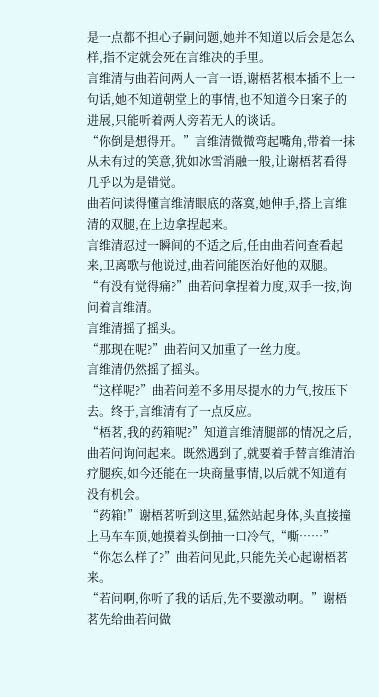是一点都不担心子嗣问题,她并不知道以后会是怎么样,指不定就会死在言维决的手里。
言维清与曲若问两人一言一语,谢梧茗根本插不上一句话,她不知道朝堂上的事情,也不知道今日案子的进展,只能听着两人旁若无人的谈话。
“你倒是想得开。”言维清微微弯起嘴角,带着一抹从未有过的笑意,犹如冰雪消融一般,让谢梧茗看得几乎以为是错觉。
曲若问读得懂言维清眼底的落寞,她伸手,搭上言维清的双腿,在上边拿捏起来。
言维清忍过一瞬间的不适之后,任由曲若问查看起来,卫离歌与他说过,曲若问能医治好他的双腿。
“有没有觉得痛?”曲若问拿捏着力度,双手一按,询问着言维清。
言维清摇了摇头。
“那现在呢?”曲若问又加重了一丝力度。
言维清仍然摇了摇头。
“这样呢?”曲若问差不多用尽提水的力气,按压下去。终于,言维清有了一点反应。
“梧茗,我的药箱呢?”知道言维清腿部的情况之后,曲若问询问起来。既然遇到了,就要着手替言维清治疗腿疾,如今还能在一块商量事情,以后就不知道有没有机会。
“药箱!”谢梧茗听到这里,猛然站起身体,头直接撞上马车车顶,她摸着头倒抽一口冷气,“嘶……”
“你怎么样了?”曲若问见此,只能先关心起谢梧茗来。
“若问啊,你听了我的话后,先不要激动啊。”谢梧茗先给曲若问做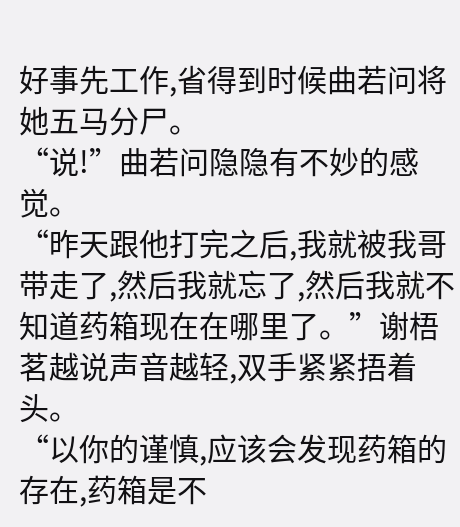好事先工作,省得到时候曲若问将她五马分尸。
“说!”曲若问隐隐有不妙的感觉。
“昨天跟他打完之后,我就被我哥带走了,然后我就忘了,然后我就不知道药箱现在在哪里了。”谢梧茗越说声音越轻,双手紧紧捂着头。
“以你的谨慎,应该会发现药箱的存在,药箱是不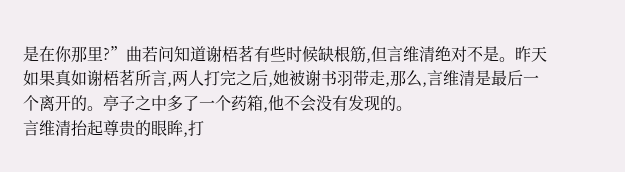是在你那里?”曲若问知道谢梧茗有些时候缺根筋,但言维清绝对不是。昨天如果真如谢梧茗所言,两人打完之后,她被谢书羽带走,那么,言维清是最后一个离开的。亭子之中多了一个药箱,他不会没有发现的。
言维清抬起尊贵的眼眸,打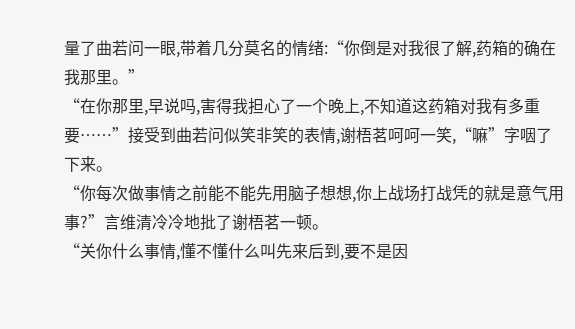量了曲若问一眼,带着几分莫名的情绪:“你倒是对我很了解,药箱的确在我那里。”
“在你那里,早说吗,害得我担心了一个晚上,不知道这药箱对我有多重要……”接受到曲若问似笑非笑的表情,谢梧茗呵呵一笑,“嘛”字咽了下来。
“你每次做事情之前能不能先用脑子想想,你上战场打战凭的就是意气用事?”言维清冷冷地批了谢梧茗一顿。
“关你什么事情,懂不懂什么叫先来后到,要不是因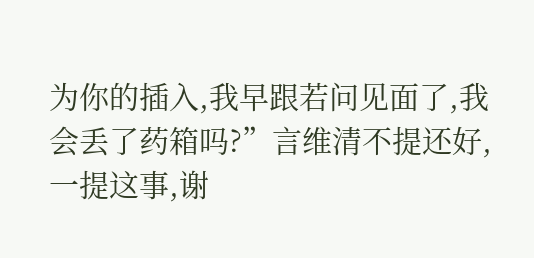为你的插入,我早跟若问见面了,我会丢了药箱吗?”言维清不提还好,一提这事,谢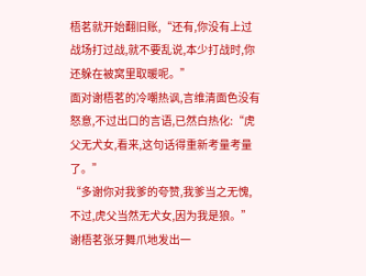梧茗就开始翻旧账,“还有,你没有上过战场打过战,就不要乱说,本少打战时,你还躲在被窝里取暖呢。”
面对谢梧茗的冷嘲热讽,言维清面色没有怒意,不过出口的言语,已然白热化:“虎父无犬女,看来,这句话得重新考量考量了。”
“多谢你对我爹的夸赞,我爹当之无愧,不过,虎父当然无犬女,因为我是狼。”谢梧茗张牙舞爪地发出一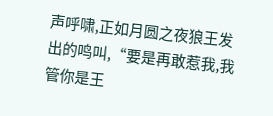声呼啸,正如月圆之夜狼王发出的鸣叫,“要是再敢惹我,我管你是王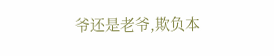爷还是老爷,欺负本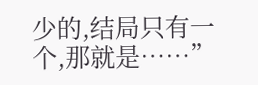少的,结局只有一个,那就是……”